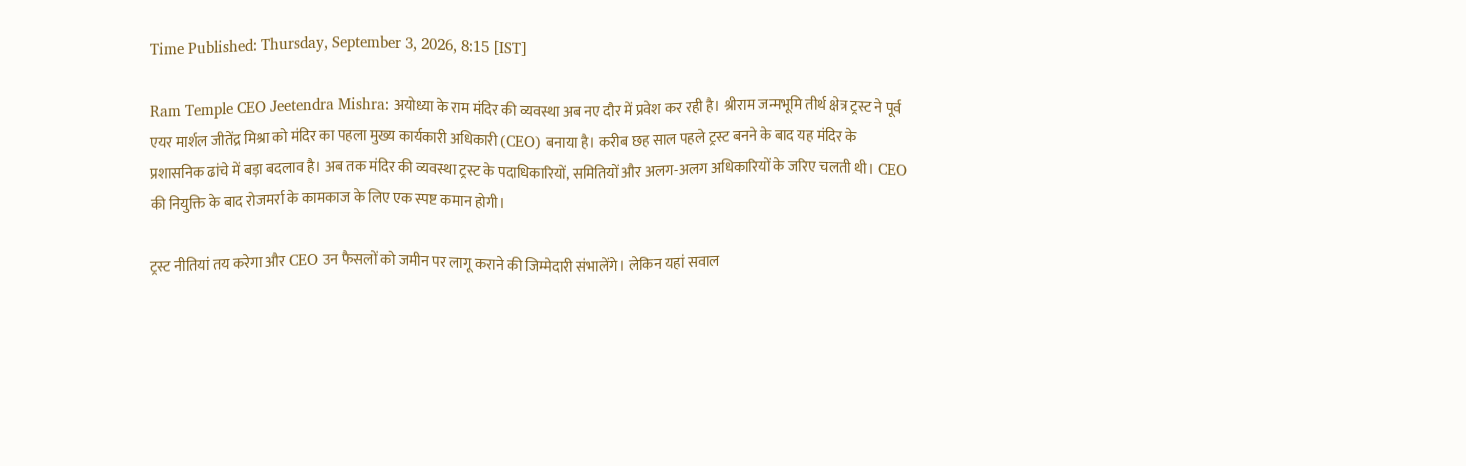Time Published: Thursday, September 3, 2026, 8:15 [IST]

Ram Temple CEO Jeetendra Mishra: अयोध्या के राम मंदिर की व्यवस्था अब नए दौर में प्रवेश कर रही है। श्रीराम जन्मभूमि तीर्थ क्षेत्र ट्रस्ट ने पूर्व एयर मार्शल जीतेंद्र मिश्रा को मंदिर का पहला मुख्य कार्यकारी अधिकारी (CEO) बनाया है। करीब छह साल पहले ट्रस्ट बनने के बाद यह मंदिर के प्रशासनिक ढांचे में बड़ा बदलाव है। अब तक मंदिर की व्यवस्था ट्रस्ट के पदाधिकारियों, समितियों और अलग-अलग अधिकारियों के जरिए चलती थी। CEO की नियुक्ति के बाद रोजमर्रा के कामकाज के लिए एक स्पष्ट कमान होगी।

ट्रस्ट नीतियां तय करेगा और CEO उन फैसलों को जमीन पर लागू कराने की जिम्मेदारी संभालेंगे। लेकिन यहां सवाल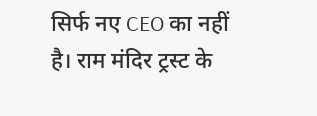सिर्फ नए CEO का नहीं है। राम मंदिर ट्रस्ट के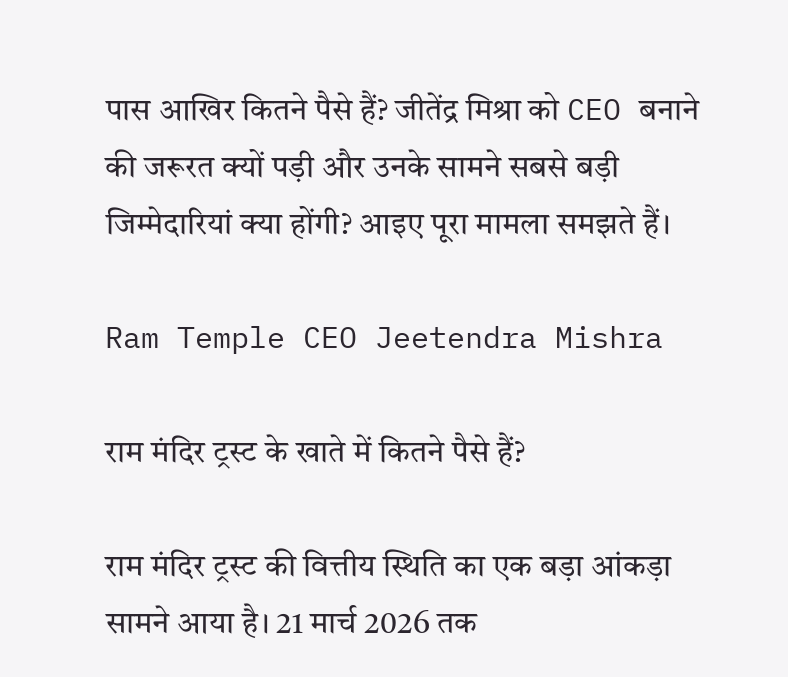पास आखिर कितने पैसे हैं? जीतेंद्र मिश्रा को CEO बनाने की जरूरत क्यों पड़ी और उनके सामने सबसे बड़ी जिम्मेदारियां क्या होंगी? आइए पूरा मामला समझते हैं।

Ram Temple CEO Jeetendra Mishra

राम मंदिर ट्रस्ट के खाते में कितने पैसे हैं?

राम मंदिर ट्रस्ट की वित्तीय स्थिति का एक बड़ा आंकड़ा सामने आया है। 21 मार्च 2026 तक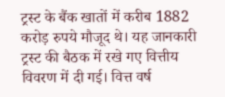ट्रस्ट के बैंक खातों में करीब 1882 करोड़ रुपये मौजूद थे। यह जानकारी ट्रस्ट की बैठक में रखे गए वित्तीय विवरण में दी गई। वित्त वर्ष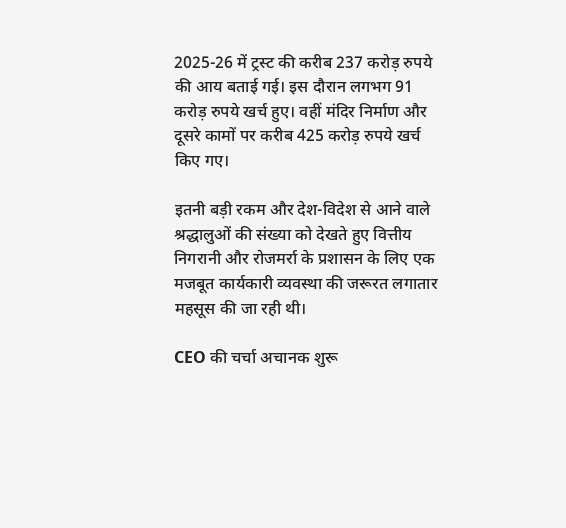2025-26 में ट्रस्ट की करीब 237 करोड़ रुपये की आय बताई गई। इस दौरान लगभग 91 करोड़ रुपये खर्च हुए। वहीं मंदिर निर्माण और दूसरे कामों पर करीब 425 करोड़ रुपये खर्च किए गए।

इतनी बड़ी रकम और देश-विदेश से आने वाले श्रद्धालुओं की संख्या को देखते हुए वित्तीय निगरानी और रोजमर्रा के प्रशासन के लिए एक मजबूत कार्यकारी व्यवस्था की जरूरत लगातार महसूस की जा रही थी।

CEO की चर्चा अचानक शुरू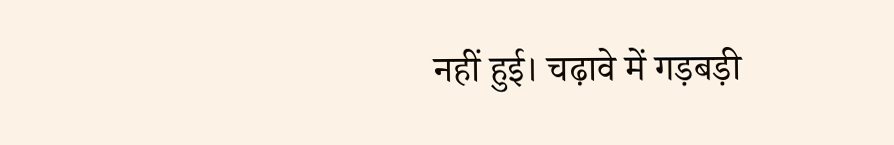नहीं हुई। चढ़ावे में गड़बड़ी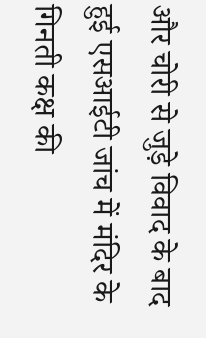और चोरी से जुड़े विवाद के बाद हुई एसआईटी जांच में मंदिर के गिनती कक्ष की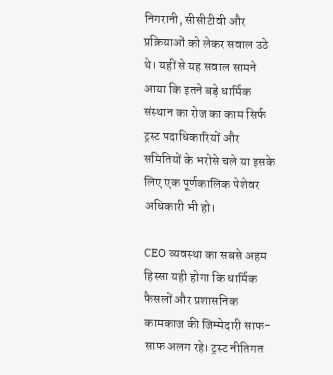निगरानी, सीसीटीवी और प्रक्रियाओं को लेकर सवाल उठे थे। यहीं से यह सवाल सामने आया कि इतने बड़े धार्मिक संस्थान का रोज का काम सिर्फ ट्रस्ट पदाधिकारियों और समितियों के भरोसे चले या इसके लिए एक पूर्णकालिक पेशेवर अधिकारी भी हो।

CEO व्यवस्था का सबसे अहम हिस्सा यही होगा कि धार्मिक फैसलों और प्रशासनिक कामकाज की जिम्मेदारी साफ-साफ अलग रहे। ट्रस्ट नीतिगत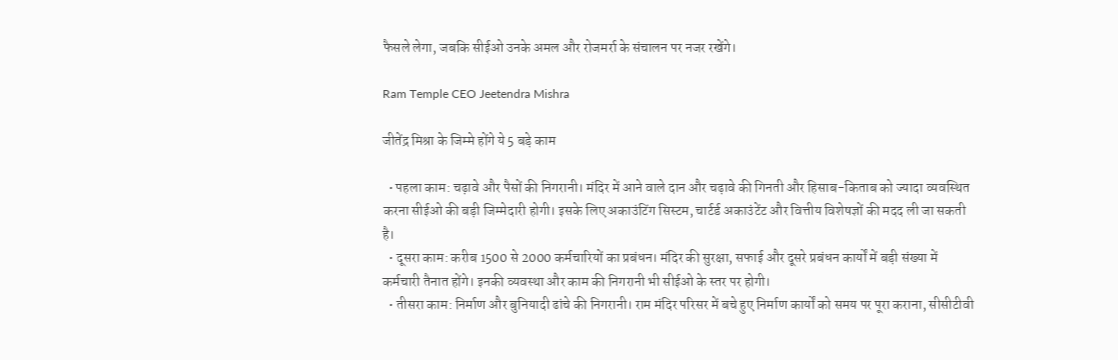फैसले लेगा, जबकि सीईओ उनके अमल और रोजमर्रा के संचालन पर नजर रखेंगे।

Ram Temple CEO Jeetendra Mishra

जीतेंद्र मिश्रा के जिम्मे होंगे ये 5 बड़े काम

  • पहला काम: चढ़ावे और पैसों की निगरानी। मंदिर में आने वाले दान और चढ़ावे की गिनती और हिसाब-किताब को ज्यादा व्यवस्थित करना सीईओ की बड़ी जिम्मेदारी होगी। इसके लिए अकाउंटिंग सिस्टम, चार्टर्ड अकाउंटेंट और वित्तीय विशेषज्ञों की मदद ली जा सकती है।
  • दूसरा काम: करीब 1500 से 2000 कर्मचारियों का प्रबंधन। मंदिर की सुरक्षा, सफाई और दूसरे प्रबंधन कार्यों में बड़ी संख्या में कर्मचारी तैनात होंगे। इनकी व्यवस्था और काम की निगरानी भी सीईओ के स्तर पर होगी।
  • तीसरा काम: निर्माण और बुनियादी ढांचे की निगरानी। राम मंदिर परिसर में बचे हुए निर्माण कार्यों को समय पर पूरा कराना, सीसीटीवी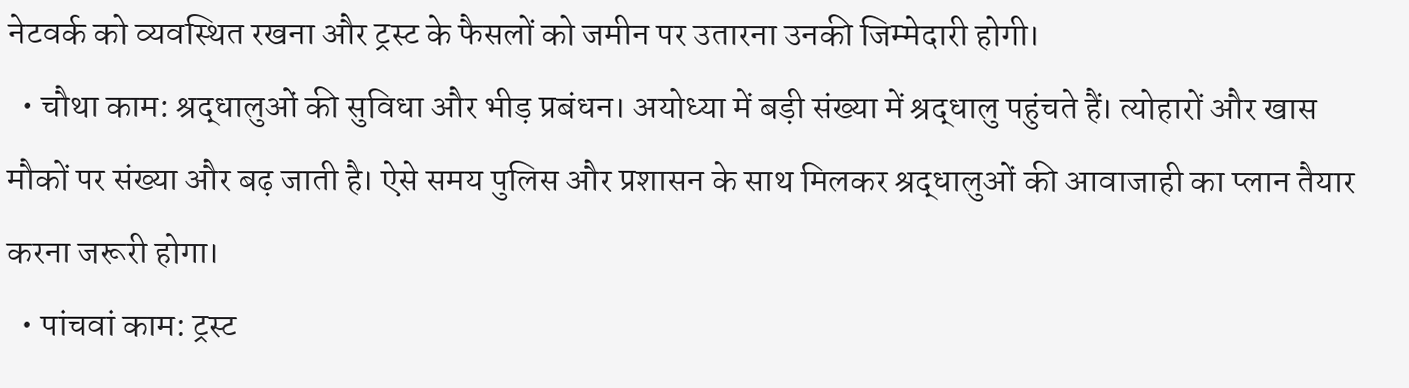नेटवर्क को व्यवस्थित रखना और ट्रस्ट के फैसलों को जमीन पर उतारना उनकी जिम्मेदारी होगी।
  • चौथा काम: श्रद्धालुओं की सुविधा और भीड़ प्रबंधन। अयोध्या में बड़ी संख्या में श्रद्धालु पहुंचते हैं। त्योहारों और खास मौकों पर संख्या और बढ़ जाती है। ऐसे समय पुलिस और प्रशासन के साथ मिलकर श्रद्धालुओं की आवाजाही का प्लान तैयार करना जरूरी होगा।
  • पांचवां काम: ट्रस्ट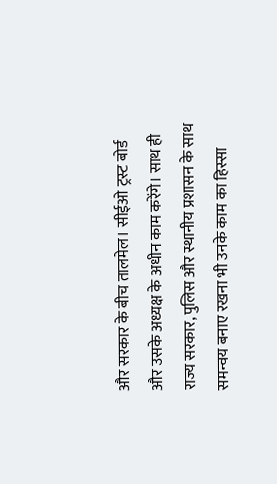और सरकार के बीच तालमेल। सीईओ ट्रस्ट बोर्ड और उसके अध्यक्ष के अधीन काम करेंगे। साथ ही राज्य सरकार, पुलिस और स्थानीय प्रशासन के साथ समन्वय बनाए रखना भी उनके काम का हिस्सा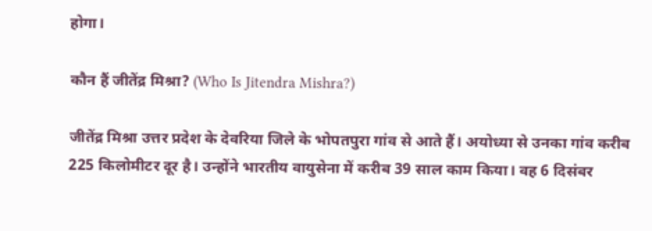होगा।

कौन हैं जीतेंद्र मिश्रा? (Who Is Jitendra Mishra?)

जीतेंद्र मिश्रा उत्तर प्रदेश के देवरिया जिले के भोपतपुरा गांव से आते हैं। अयोध्या से उनका गांव करीब 225 किलोमीटर दूर है। उन्होंने भारतीय वायुसेना में करीब 39 साल काम किया। वह 6 दिसंबर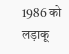1986 को लड़ाकू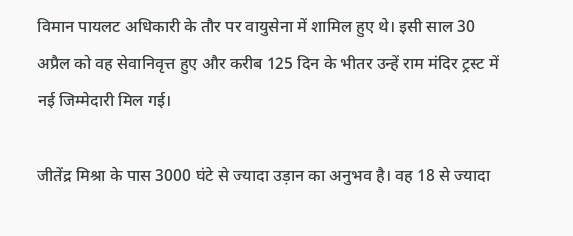विमान पायलट अधिकारी के तौर पर वायुसेना में शामिल हुए थे। इसी साल 30 अप्रैल को वह सेवानिवृत्त हुए और करीब 125 दिन के भीतर उन्हें राम मंदिर ट्रस्ट में नई जिम्मेदारी मिल गई।

जीतेंद्र मिश्रा के पास 3000 घंटे से ज्यादा उड़ान का अनुभव है। वह 18 से ज्यादा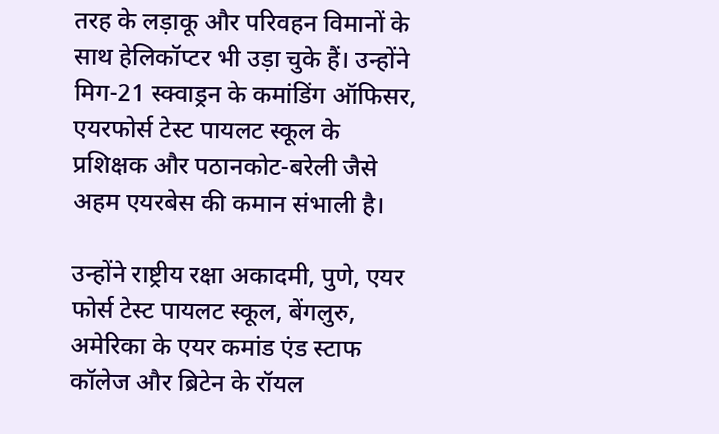तरह के लड़ाकू और परिवहन विमानों के साथ हेलिकॉप्टर भी उड़ा चुके हैं। उन्होंने मिग-21 स्क्वाड्रन के कमांडिंग ऑफिसर, एयरफोर्स टेस्ट पायलट स्कूल के प्रशिक्षक और पठानकोट-बरेली जैसे अहम एयरबेस की कमान संभाली है।

उन्होंने राष्ट्रीय रक्षा अकादमी, पुणे, एयर फोर्स टेस्ट पायलट स्कूल, बेंगलुरु, अमेरिका के एयर कमांड एंड स्टाफ कॉलेज और ब्रिटेन के रॉयल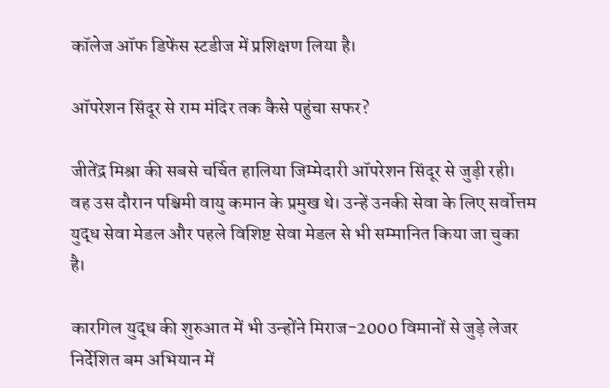कॉलेज ऑफ डिफेंस स्टडीज में प्रशिक्षण लिया है।

ऑपरेशन सिंदूर से राम मंदिर तक कैसे पहुंचा सफर?

जीतेंद्र मिश्रा की सबसे चर्चित हालिया जिम्मेदारी ऑपरेशन सिंदूर से जुड़ी रही। वह उस दौरान पश्चिमी वायु कमान के प्रमुख थे। उन्हें उनकी सेवा के लिए सर्वोत्तम युद्ध सेवा मेडल और पहले विशिष्ट सेवा मेडल से भी सम्मानित किया जा चुका है।

कारगिल युद्ध की शुरुआत में भी उन्होंने मिराज-2000 विमानों से जुड़े लेजर निर्देशित बम अभियान में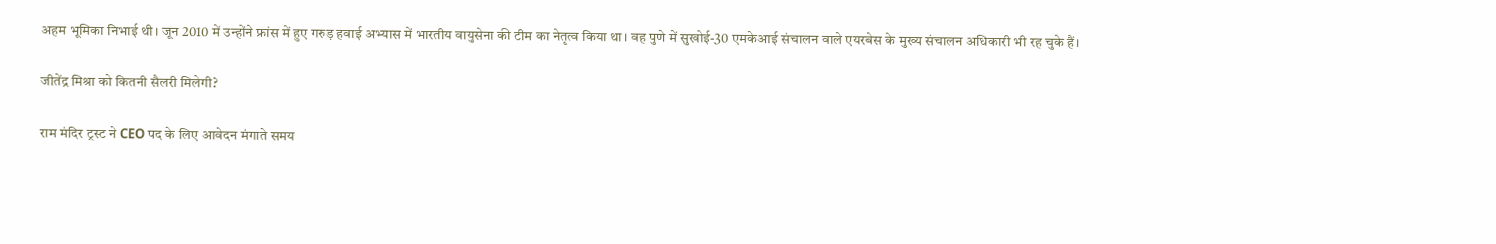अहम भूमिका निभाई थी। जून 2010 में उन्होंने फ्रांस में हुए गरुड़ हवाई अभ्यास में भारतीय वायुसेना की टीम का नेतृत्व किया था। वह पुणे में सुखोई-30 एमकेआई संचालन वाले एयरबेस के मुख्य संचालन अधिकारी भी रह चुके हैं।

जीतेंद्र मिश्रा को कितनी सैलरी मिलेगी?

राम मंदिर ट्रस्ट ने CEO पद के लिए आवेदन मंगाते समय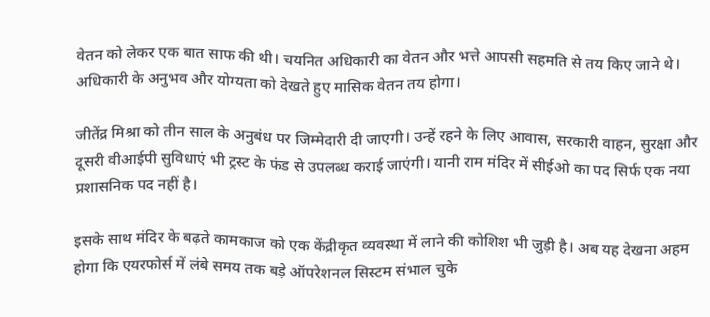वेतन को लेकर एक बात साफ की थी। चयनित अधिकारी का वेतन और भत्ते आपसी सहमति से तय किए जाने थे। अधिकारी के अनुभव और योग्यता को देखते हुए मासिक वेतन तय होगा।

जीतेंद्र मिश्रा को तीन साल के अनुबंध पर जिम्मेदारी दी जाएगी। उन्हें रहने के लिए आवास, सरकारी वाहन, सुरक्षा और दूसरी वीआईपी सुविधाएं भी ट्रस्ट के फंड से उपलब्ध कराई जाएंगी। यानी राम मंदिर में सीईओ का पद सिर्फ एक नया प्रशासनिक पद नहीं है।

इसके साथ मंदिर के बढ़ते कामकाज को एक केंद्रीकृत व्यवस्था में लाने की कोशिश भी जुड़ी है। अब यह देखना अहम होगा कि एयरफोर्स में लंबे समय तक बड़े ऑपरेशनल सिस्टम संभाल चुके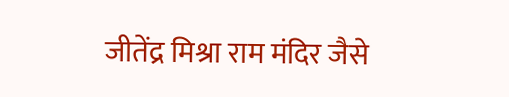जीतेंद्र मिश्रा राम मंदिर जैसे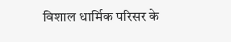विशाल धार्मिक परिसर के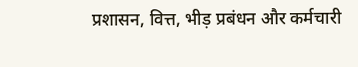प्रशासन, वित्त, भीड़ प्रबंधन और कर्मचारी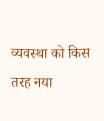व्यवस्था को किस तरह नया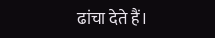ढांचा देते हैं।